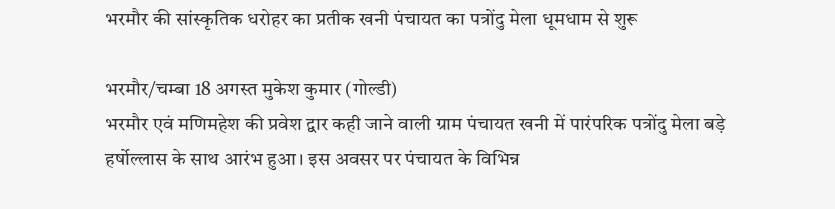भरमौर की सांस्कृतिक धरोहर का प्रतीक खनी पंचायत का पत्रोंदु मेला धूमधाम से शुरू

भरमौर/चम्बा 18 अगस्त मुकेश कुमार (गोल्डी)
भरमौर एवं मणिमहेश की प्रवेश द्वार कही जाने वाली ग्राम पंचायत खनी में पारंपरिक पत्रोंदु मेला बड़े हर्षोल्लास के साथ आरंभ हुआ। इस अवसर पर पंचायत के विभिन्न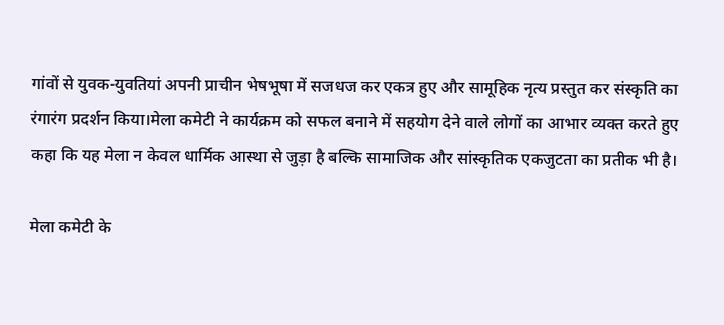गांवों से युवक-युवतियां अपनी प्राचीन भेषभूषा में सजधज कर एकत्र हुए और सामूहिक नृत्य प्रस्तुत कर संस्कृति का रंगारंग प्रदर्शन किया।मेला कमेटी ने कार्यक्रम को सफल बनाने में सहयोग देने वाले लोगों का आभार व्यक्त करते हुए कहा कि यह मेला न केवल धार्मिक आस्था से जुड़ा है बल्कि सामाजिक और सांस्कृतिक एकजुटता का प्रतीक भी है।

मेला कमेटी के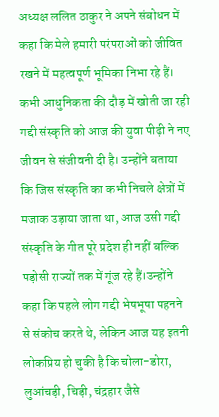अध्यक्ष ललित ठाकुर ने अपने संबोधन में कहा कि मेले हमारी परंपराओं को जीवित रखने में महत्वपूर्ण भूमिका निभा रहे हैं। कभी आधुनिकता की दौड़ में खोती जा रही गद्दी संस्कृति को आज की युवा पीढ़ी ने नए जीवन से संजीवनी दी है। उन्होंने बताया कि जिस संस्कृति का कभी निचले क्षेत्रों में मजाक उड़ाया जाता था, आज उसी गद्दी संस्कृति के गीत पूरे प्रदेश ही नहीं बल्कि पड़ोसी राज्यों तक में गूंज रहे हैं।उन्होंने कहा कि पहले लोग गद्दी भेषभूषा पहनने से संकोच करते थे, लेकिन आज यह इतनी लोकप्रिय हो चुकी है कि चोला-डोरा, लुआंचड़ी, चिड़ी, चंद्रहार जैसे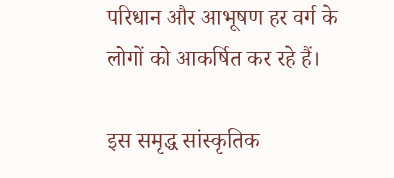परिधान और आभूषण हर वर्ग के लोगों को आकर्षित कर रहे हैं।

इस समृद्ध सांस्कृतिक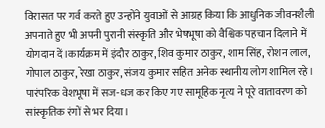विरासत पर गर्व करते हुए उन्होंने युवाओं से आग्रह किया कि आधुनिक जीवनशैली अपनाते हुए भी अपनी पुरानी संस्कृति और भेषभूषा को वैश्विक पहचान दिलाने में योगदान दें।कार्यक्रम में इंदौर ठाकुर, शिव कुमार ठाकुर, शाम सिंह, रोशन लाल, गोपाल ठाकुर, रेखा ठाकुर, संजय कुमार सहित अनेक स्थानीय लोग शामिल रहे। पारंपरिक वेशभूषा में सज-धज कर किए गए सामूहिक नृत्य ने पूरे वातावरण को सांस्कृतिक रंगों से भर दिया।